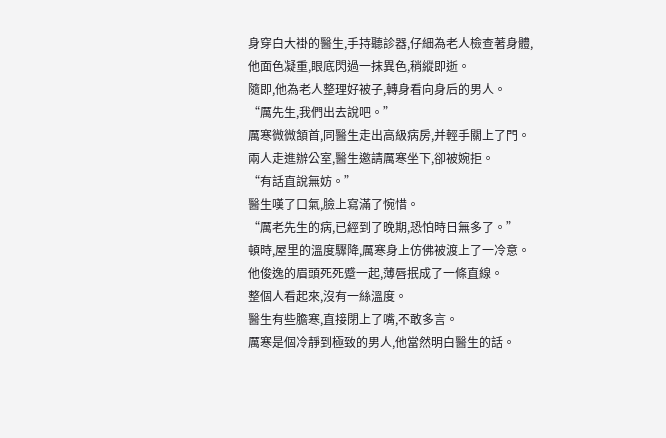身穿白大褂的醫生,手持聽診器,仔細為老人檢查著身體,
他面色凝重,眼底閃過一抹異色,稍縱即逝。
隨即,他為老人整理好被子,轉身看向身后的男人。
“厲先生,我們出去說吧。”
厲寒微微頷首,同醫生走出高級病房,并輕手關上了門。
兩人走進辦公室,醫生邀請厲寒坐下,卻被婉拒。
“有話直說無妨。”
醫生嘆了口氣,臉上寫滿了惋惜。
“厲老先生的病,已經到了晚期,恐怕時日無多了。”
頓時,屋里的溫度驟降,厲寒身上仿佛被渡上了一冷意。
他俊逸的眉頭死死蹙一起,薄唇抿成了一條直線。
整個人看起來,沒有一絲溫度。
醫生有些膽寒,直接閉上了嘴,不敢多言。
厲寒是個冷靜到極致的男人,他當然明白醫生的話。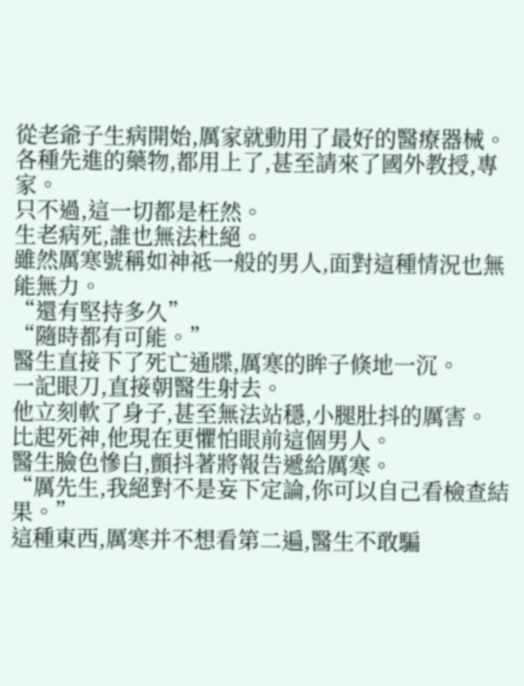從老爺子生病開始,厲家就動用了最好的醫療器械。
各種先進的藥物,都用上了,甚至請來了國外教授,專家。
只不過,這一切都是枉然。
生老病死,誰也無法杜絕。
雖然厲寒號稱如神祗一般的男人,面對這種情況也無能無力。
“還有堅持多久”
“隨時都有可能。”
醫生直接下了死亡通牒,厲寒的眸子倏地一沉。
一記眼刀,直接朝醫生射去。
他立刻軟了身子,甚至無法站穩,小腿肚抖的厲害。
比起死神,他現在更懼怕眼前這個男人。
醫生臉色慘白,顫抖著將報告遞給厲寒。
“厲先生,我絕對不是妄下定論,你可以自己看檢查結果。”
這種東西,厲寒并不想看第二遍,醫生不敢騙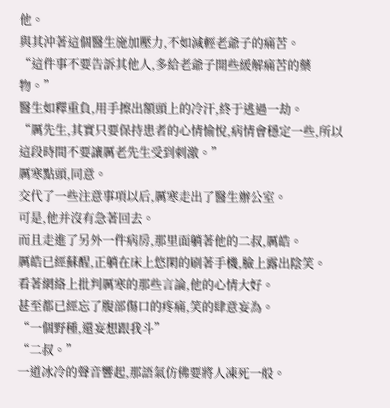他。
與其沖著這個醫生施加壓力,不如減輕老爺子的痛苦。
“這件事不要告訴其他人,多給老爺子開些緩解痛苦的藥物。”
醫生如釋重負,用手擦出額頭上的冷汗,終于逃過一劫。
“厲先生,其實只要保持患者的心情愉悅,病情會穩定一些,所以這段時間不要讓厲老先生受到刺激。”
厲寒點頭,同意。
交代了一些注意事項以后,厲寒走出了醫生辦公室。
可是,他并沒有急著回去。
而且走進了另外一件病房,那里面躺著他的二叔,厲皓。
厲皓已經蘇醒,正躺在床上悠閑的刷著手機,臉上露出陰笑。
看著網絡上批判厲寒的那些言論,他的心情大好。
甚至都已經忘了腹部傷口的疼痛,笑的肆意妄為。
“一個野種,還妄想跟我斗”
“二叔。”
一道冰冷的聲音響起,那語氣仿佛要將人凍死一般。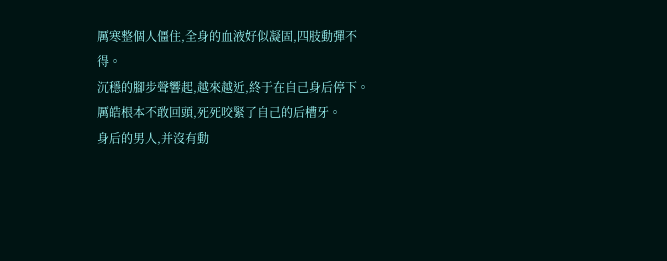厲寒整個人僵住,全身的血液好似凝固,四肢動彈不得。
沉穩的腳步聲響起,越來越近,終于在自己身后停下。
厲皓根本不敢回頭,死死咬緊了自己的后槽牙。
身后的男人,并沒有動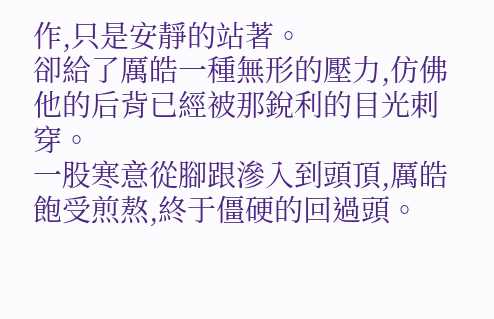作,只是安靜的站著。
卻給了厲皓一種無形的壓力,仿佛他的后背已經被那銳利的目光刺穿。
一股寒意從腳跟滲入到頭頂,厲皓飽受煎熬,終于僵硬的回過頭。